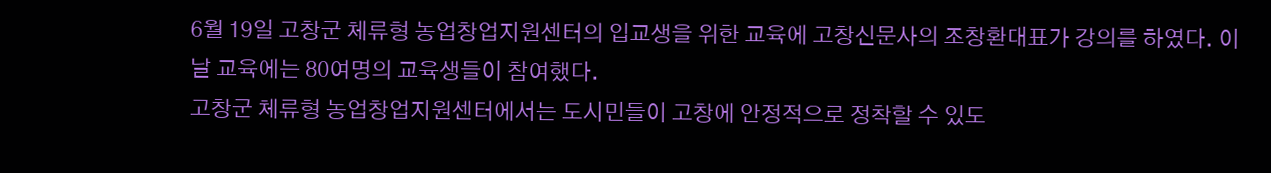6월 19일 고창군 체류형 농업창업지원센터의 입교생을 위한 교육에 고창신문사의 조창환대표가 강의를 하였다. 이날 교육에는 80여명의 교육생들이 참여했다.
고창군 체류형 농업창업지원센터에서는 도시민들이 고창에 안정적으로 정착할 수 있도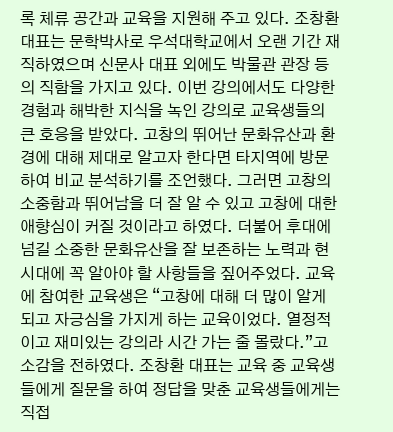록 체류 공간과 교육을 지원해 주고 있다. 조창환 대표는 문학박사로 우석대학교에서 오랜 기간 재직하였으며 신문사 대표 외에도 박물관 관장 등의 직함을 가지고 있다. 이번 강의에서도 다양한 경험과 해박한 지식을 녹인 강의로 교육생들의 큰 호응을 받았다. 고창의 뛰어난 문화유산과 환경에 대해 제대로 알고자 한다면 타지역에 방문하여 비교 분석하기를 조언했다. 그러면 고창의 소중함과 뛰어남을 더 잘 알 수 있고 고창에 대한 애향심이 커질 것이라고 하였다. 더불어 후대에 넘길 소중한 문화유산을 잘 보존하는 노력과 현시대에 꼭 알아야 할 사항들을 짚어주었다. 교육에 참여한 교육생은 “고창에 대해 더 많이 알게 되고 자긍심을 가지게 하는 교육이었다. 열정적이고 재미있는 강의라 시간 가는 줄 몰랐다.”고 소감을 전하였다. 조창환 대표는 교육 중 교육생들에게 질문을 하여 정답을 맞춘 교육생들에게는 직접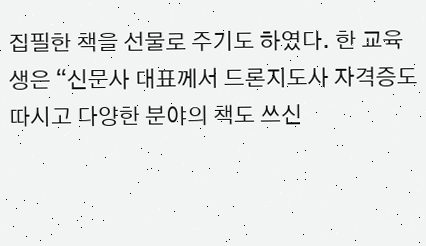집필한 책을 선물로 주기도 하였다. 한 교육생은 “신문사 대표께서 드론지도사 자격증도 따시고 다양한 분야의 책도 쓰신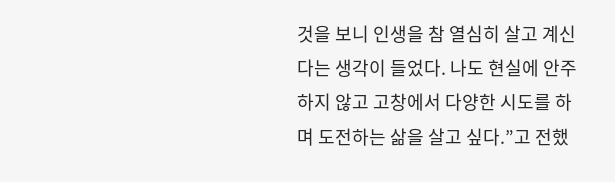것을 보니 인생을 참 열심히 살고 계신다는 생각이 들었다. 나도 현실에 안주하지 않고 고창에서 다양한 시도를 하며 도전하는 삶을 살고 싶다.”고 전했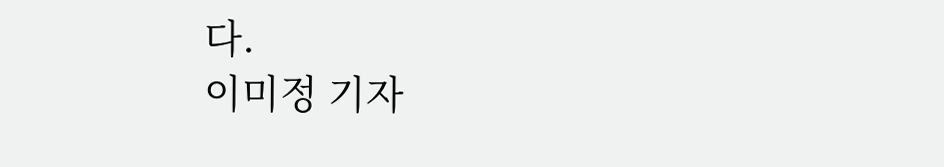다.
이미정 기자